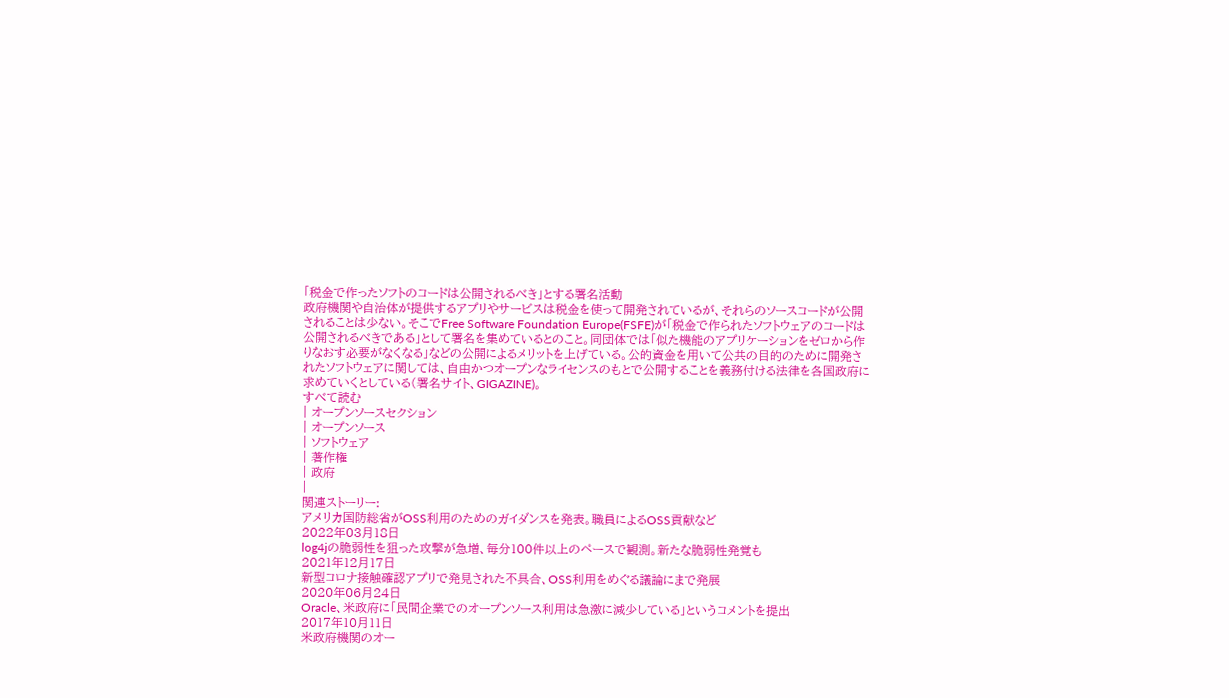「税金で作ったソフトのコードは公開されるべき」とする署名活動
政府機関や自治体が提供するアプリやサービスは税金を使って開発されているが、それらのソースコードが公開されることは少ない。そこでFree Software Foundation Europe(FSFE)が「税金で作られたソフトウェアのコードは公開されるべきである」として署名を集めているとのこと。同団体では「似た機能のアプリケーションをゼロから作りなおす必要がなくなる」などの公開によるメリットを上げている。公的資金を用いて公共の目的のために開発されたソフトウェアに関しては、自由かつオープンなライセンスのもとで公開することを義務付ける法律を各国政府に求めていくとしている(署名サイト、GIGAZINE)。
すべて読む
| オープンソースセクション
| オープンソース
| ソフトウェア
| 著作権
| 政府
|
関連ストーリー:
アメリカ国防総省がOSS利用のためのガイダンスを発表。職員によるOSS貢献など
2022年03月18日
log4jの脆弱性を狙った攻撃が急増、毎分100件以上のペースで観測。新たな脆弱性発覚も
2021年12月17日
新型コロナ接触確認アプリで発見された不具合、OSS利用をめぐる議論にまで発展
2020年06月24日
Oracle、米政府に「民間企業でのオープンソース利用は急激に減少している」というコメントを提出
2017年10月11日
米政府機関のオー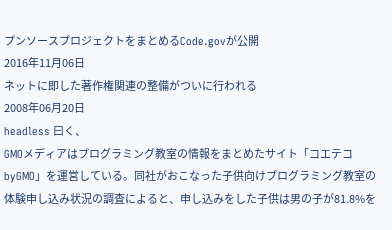プンソースプロジェクトをまとめるCode.govが公開
2016年11月06日
ネットに即した著作権関連の整備がついに行われる
2008年06月20日
headless 曰く、
GMOメディアはプログラミング教室の情報をまとめたサイト「コエテコ byGMO」を運営している。同社がおこなった子供向けプログラミング教室の体験申し込み状況の調査によると、申し込みをした子供は男の子が81.8%を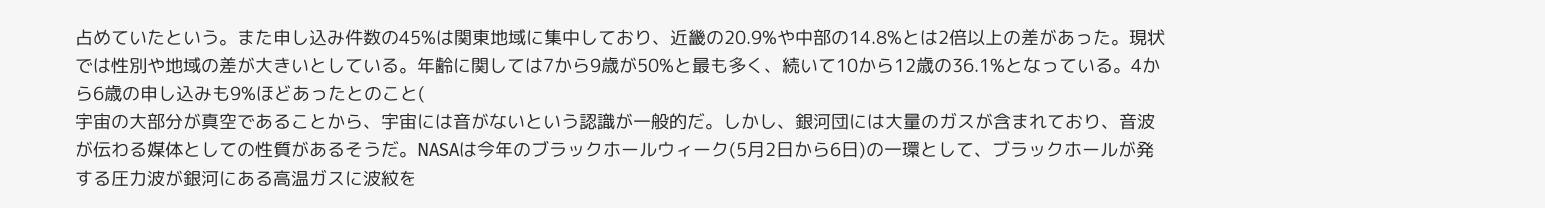占めていたという。また申し込み件数の45%は関東地域に集中しており、近畿の20.9%や中部の14.8%とは2倍以上の差があった。現状では性別や地域の差が大きいとしている。年齢に関しては7から9歳が50%と最も多く、続いて10から12歳の36.1%となっている。4から6歳の申し込みも9%ほどあったとのこと(
宇宙の大部分が真空であることから、宇宙には音がないという認識が一般的だ。しかし、銀河団には大量のガスが含まれており、音波が伝わる媒体としての性質があるそうだ。NASAは今年のブラックホールウィーク(5月2日から6日)の一環として、ブラックホールが発する圧力波が銀河にある高温ガスに波紋を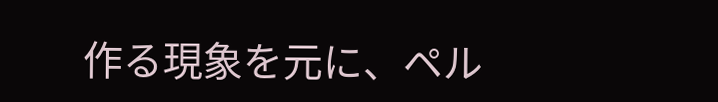作る現象を元に、ペル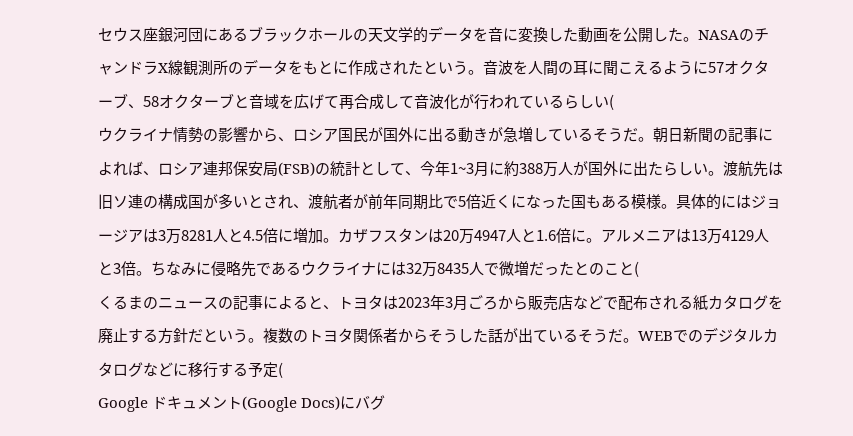セウス座銀河団にあるブラックホールの天文学的データを音に変換した動画を公開した。NASAのチャンドラX線観測所のデータをもとに作成されたという。音波を人間の耳に聞こえるように57オクターブ、58オクターブと音域を広げて再合成して音波化が行われているらしい(
ウクライナ情勢の影響から、ロシア国民が国外に出る動きが急増しているそうだ。朝日新聞の記事によれば、ロシア連邦保安局(FSB)の統計として、今年1~3月に約388万人が国外に出たらしい。渡航先は旧ソ連の構成国が多いとされ、渡航者が前年同期比で5倍近くになった国もある模様。具体的にはジョージアは3万8281人と4.5倍に増加。カザフスタンは20万4947人と1.6倍に。アルメニアは13万4129人と3倍。ちなみに侵略先であるウクライナには32万8435人で微増だったとのこと(
くるまのニュースの記事によると、トヨタは2023年3月ごろから販売店などで配布される紙カタログを廃止する方針だという。複数のトヨタ関係者からそうした話が出ているそうだ。WEBでのデジタルカタログなどに移行する予定(
Google ドキュメント(Google Docs)にバグ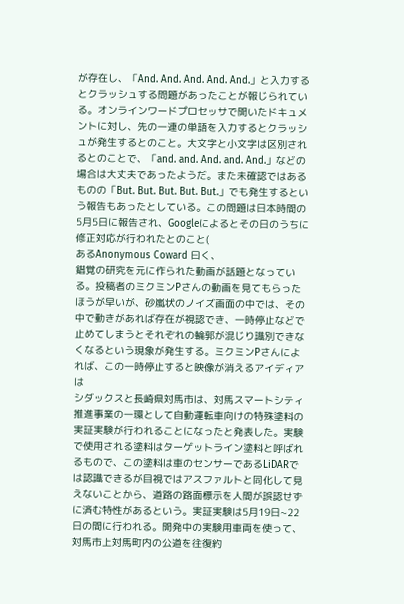が存在し、「And. And. And. And. And.」と入力するとクラッシュする問題があったことが報じられている。オンラインワードプロセッサで開いたドキュメントに対し、先の一連の単語を入力するとクラッシュが発生するとのこと。大文字と小文字は区別されるとのことで、「and. and. And. and. And.」などの場合は大丈夫であったようだ。また未確認ではあるものの「But. But. But. But. But.」でも発生するという報告もあったとしている。この問題は日本時間の5月5日に報告され、Googleによるとその日のうちに修正対応が行われたとのこと(
あるAnonymous Coward 曰く、
錯覚の研究を元に作られた動画が話題となっている。投稿者のミクミンPさんの動画を見てもらったほうが早いが、砂嵐状のノイズ画面の中では、その中で動きがあれば存在が視認でき、一時停止などで止めてしまうとそれぞれの輪郭が混じり識別できなくなるという現象が発生する。ミクミンPさんによれば、この一時停止すると映像が消えるアイディアは
シダックスと長崎県対馬市は、対馬スマートシティ推進事業の一環として自動運転車向けの特殊塗料の実証実験が行われることになったと発表した。実験で使用される塗料はターゲットライン塗料と呼ばれるもので、この塗料は車のセンサーであるLiDARでは認識できるが目視ではアスファルトと同化して見えないことから、道路の路面標示を人間が誤認せずに済む特性があるという。実証実験は5月19日~22日の間に行われる。開発中の実験用車両を使って、対馬市上対馬町内の公道を往復約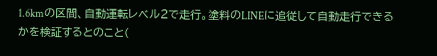1.6kmの区間、自動運転レベル2で走行。塗料のLINEに追従して自動走行できるかを検証するとのこと(